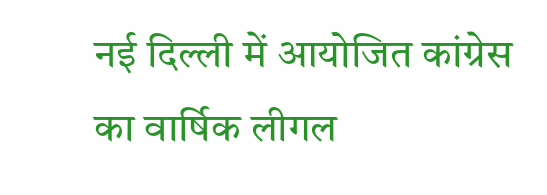नई दिल्ली में आयोजित कांग्रेस का वार्षिक लीगल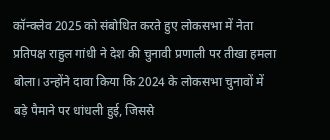कॉन्क्लेव 2025 को संबोधित करते हुए लोकसभा में नेता प्रतिपक्ष राहुल गांधी ने देश की चुनावी प्रणाली पर तीखा हमला बोला। उन्होंने दावा किया कि 2024 के लोकसभा चुनावों में बड़े पैमाने पर धांधली हुई, जिससे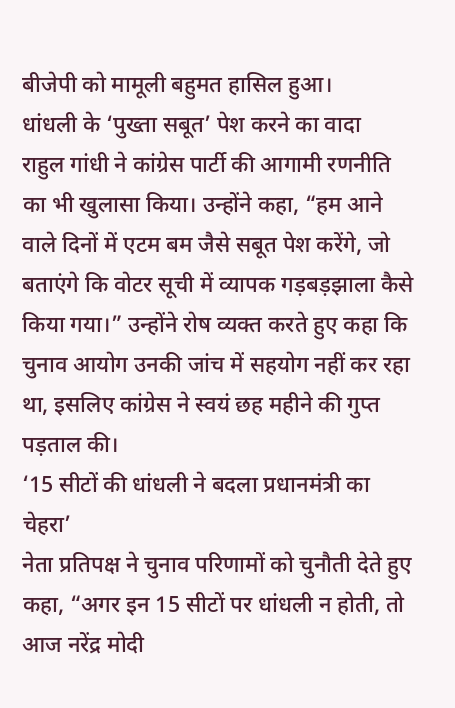बीजेपी को मामूली बहुमत हासिल हुआ।
धांधली के ‘पुख्ता सबूत’ पेश करने का वादा
राहुल गांधी ने कांग्रेस पार्टी की आगामी रणनीति का भी खुलासा किया। उन्होंने कहा, “हम आने वाले दिनों में एटम बम जैसे सबूत पेश करेंगे, जो बताएंगे कि वोटर सूची में व्यापक गड़बड़झाला कैसे किया गया।” उन्होंने रोष व्यक्त करते हुए कहा कि चुनाव आयोग उनकी जांच में सहयोग नहीं कर रहा था, इसलिए कांग्रेस ने स्वयं छह महीने की गुप्त पड़ताल की।
‘15 सीटों की धांधली ने बदला प्रधानमंत्री का चेहरा’
नेता प्रतिपक्ष ने चुनाव परिणामों को चुनौती देते हुए कहा, “अगर इन 15 सीटों पर धांधली न होती, तो आज नरेंद्र मोदी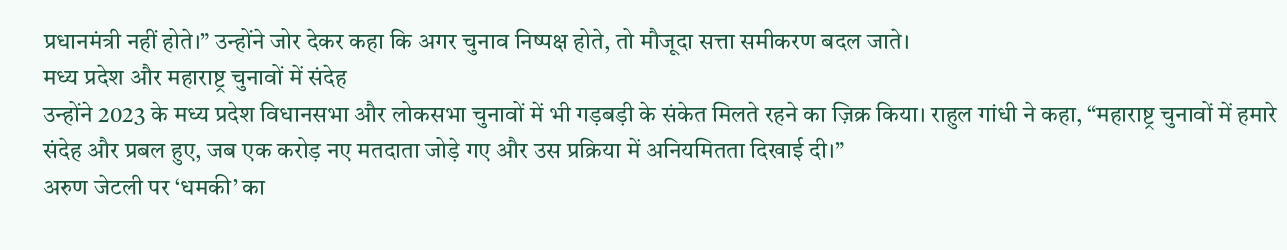प्रधानमंत्री नहीं होते।” उन्होंने जोर देकर कहा कि अगर चुनाव निष्पक्ष होते, तो मौजूदा सत्ता समीकरण बदल जाते।
मध्य प्रदेश और महाराष्ट्र चुनावों में संदेह
उन्होंने 2023 के मध्य प्रदेश विधानसभा और लोकसभा चुनावों में भी गड़बड़ी के संकेत मिलते रहने का ज़िक्र किया। राहुल गांधी ने कहा, “महाराष्ट्र चुनावों में हमारे संदेह और प्रबल हुए, जब एक करोड़ नए मतदाता जोड़े गए और उस प्रक्रिया में अनियमितता दिखाई दी।”
अरुण जेटली पर ‘धमकी’ का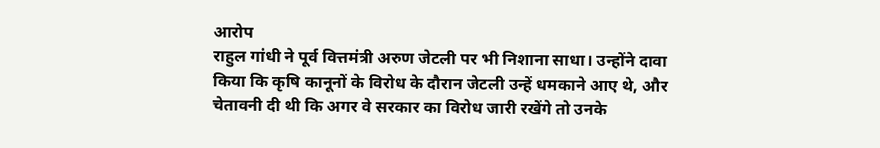आरोप
राहुल गांधी ने पूर्व वित्तमंत्री अरुण जेटली पर भी निशाना साधा। उन्होंने दावा किया कि कृषि कानूनों के विरोध के दौरान जेटली उन्हें धमकाने आए थे, और चेतावनी दी थी कि अगर वे सरकार का विरोध जारी रखेंगे तो उनके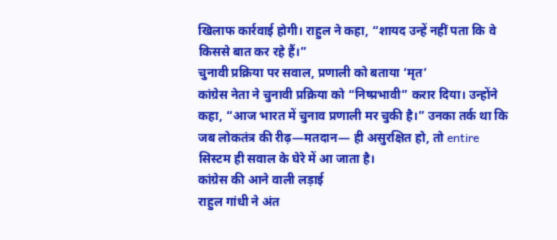खिलाफ कार्रवाई होगी। राहुल ने कहा, “शायद उन्हें नहीं पता कि वे किससे बात कर रहे हैं।”
चुनावी प्रक्रिया पर सवाल, प्रणाली को बताया ‘मृत’
कांग्रेस नेता ने चुनावी प्रक्रिया को “निष्प्रभावी” करार दिया। उन्होंने कहा, “आज भारत में चुनाव प्रणाली मर चुकी है।” उनका तर्क था कि जब लोकतंत्र की रीढ़—मतदान— ही असुरक्षित हो, तो entire सिस्टम ही सवाल के घेरे में आ जाता है।
कांग्रेस की आने वाली लड़ाई
राहुल गांधी ने अंत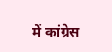में कांग्रेस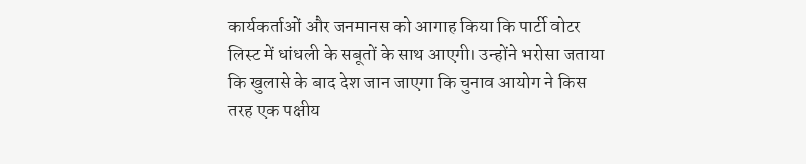कार्यकर्ताओं और जनमानस को आगाह किया कि पार्टी वोटर लिस्ट में धांधली के सबूतों के साथ आएगी। उन्होंने भरोसा जताया कि खुलासे के बाद देश जान जाएगा कि चुनाव आयोग ने किस तरह एक पक्षीय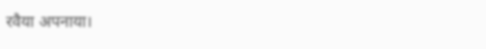रवैया अपनाया।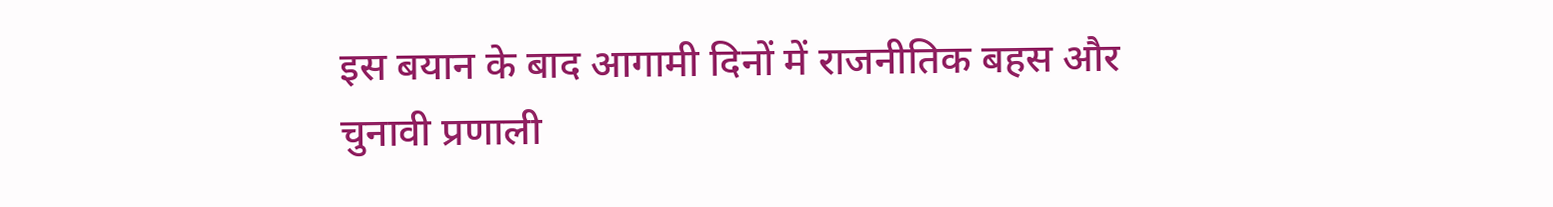इस बयान के बाद आगामी दिनों में राजनीतिक बहस और चुनावी प्रणाली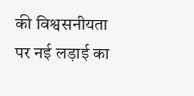की विश्वसनीयता पर नई लड़ाई का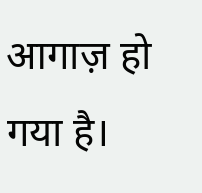आगाज़ हो गया है।